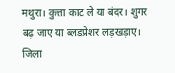मथुरा। कुत्ता काट ले या बंदर। शुगर बढ़ जाए या ब्लडप्रेशर लड़खड़ाए। जिला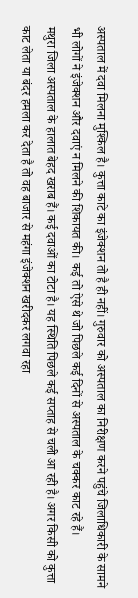अस्पताल में दवा मिलना मुश्किल है। कुत्ता काटे का इंजेक्शन तो है ही नहीं। गुरुवार को अस्पताल का निरीक्षण करने पहुंचे जिलाधिकारी के सामने भी लोगों ने इंजेक्शन और दवाएं न मिलने की शिकायत की। कई तो ऐसे थे जो पिछले कई दिनों से अस्पताल के चक्कर काट रहे हैं।
मथुरा जिला अस्पताल के हालात बेहद खराब हैं। कई दवाओं का टोटा है। यह स्थिति पिछले कई सप्ताह से चली आ रही है। अगर किसी को कुत्ता काट लेता या बंदर हमला कर देता है तो वह बाजार से महंगा इंजेक्शन खरीदकर लगवा रहा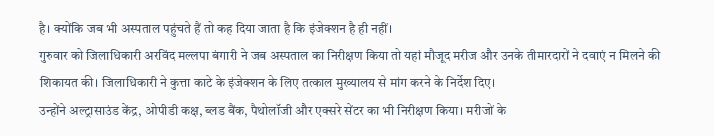है। क्योंकि जब भी अस्पताल पहुंचते हैं तो कह दिया जाता है कि इंजेक्शन है ही नहीं।
गुरुवार को जिलाधिकारी अरविंद मल्लपा बंगारी ने जब अस्पताल का निरीक्षण किया तो यहां मौजूद मरीज और उनके तीमारदारों ने दवाएं न मिलने की शिकायत की। जिलाधिकारी ने कुत्ता काटे के इंजेक्शन के लिए तत्काल मुख्यालय से मांग करने के निर्देश दिए।
उन्होंने अल्ट्रासाउंड केंद्र, ओपीडी कक्ष, ब्लड बैंक, पैथोलॉजी और एक्सरे सेंटर का भी निरीक्षण किया। मरीजों के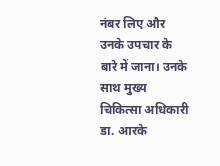नंबर लिए और उनके उपचार के बारे में जाना। उनके साथ मुख्य चिकित्सा अधिकारी डा. आरके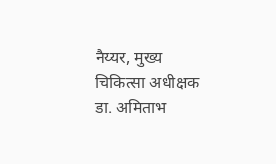नैय्यर, मुख्य चिकित्सा अधीक्षक डा. अमिताभ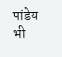पांडेय भी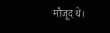मौजूद थे।